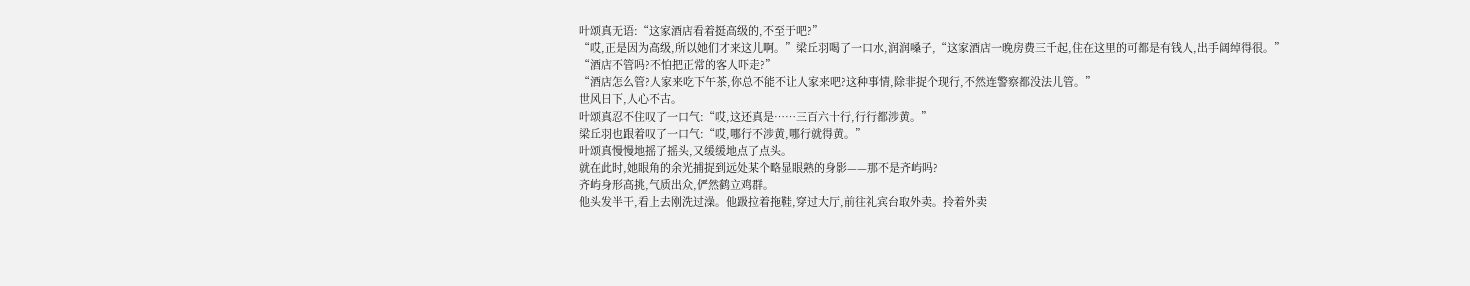叶颂真无语:“这家酒店看着挺高级的,不至于吧?”
“哎,正是因为高级,所以她们才来这儿啊。”梁丘羽喝了一口水,润润嗓子,“这家酒店一晚房费三千起,住在这里的可都是有钱人,出手阔绰得很。”
“酒店不管吗?不怕把正常的客人吓走?”
“酒店怎么管?人家来吃下午茶,你总不能不让人家来吧?这种事情,除非捉个现行,不然连警察都没法儿管。”
世风日下,人心不古。
叶颂真忍不住叹了一口气:“哎,这还真是……三百六十行,行行都涉黄。”
梁丘羽也跟着叹了一口气:“哎,哪行不涉黄,哪行就得黄。”
叶颂真慢慢地摇了摇头,又缓缓地点了点头。
就在此时,她眼角的余光捕捉到远处某个略显眼熟的身影——那不是齐屿吗?
齐屿身形高挑,气质出众,俨然鹤立鸡群。
他头发半干,看上去刚洗过澡。他趿拉着拖鞋,穿过大厅,前往礼宾台取外卖。拎着外卖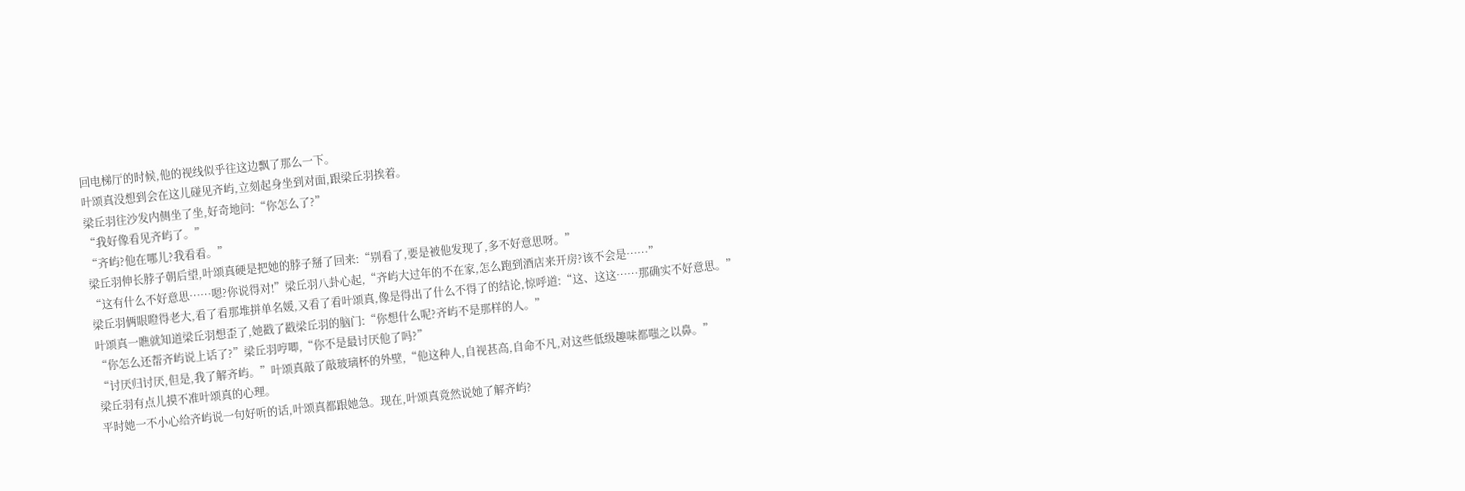回电梯厅的时候,他的视线似乎往这边飘了那么一下。
叶颂真没想到会在这儿碰见齐屿,立刻起身坐到对面,跟梁丘羽挨着。
梁丘羽往沙发内侧坐了坐,好奇地问:“你怎么了?”
“我好像看见齐屿了。”
“齐屿?他在哪儿?我看看。”
梁丘羽伸长脖子朝后望,叶颂真硬是把她的脖子掰了回来:“别看了,要是被他发现了,多不好意思呀。”
“这有什么不好意思……嗯?你说得对!”梁丘羽八卦心起,“齐屿大过年的不在家,怎么跑到酒店来开房?该不会是……”
梁丘羽俩眼瞪得老大,看了看那堆拼单名媛,又看了看叶颂真,像是得出了什么不得了的结论,惊呼道:“这、这这……那确实不好意思。”
叶颂真一瞧就知道梁丘羽想歪了,她戳了戳梁丘羽的脑门:“你想什么呢?齐屿不是那样的人。”
“你怎么还帮齐屿说上话了?”梁丘羽哼唧,“你不是最讨厌他了吗?”
“讨厌归讨厌,但是,我了解齐屿。”叶颂真敲了敲玻璃杯的外壁,“他这种人,自视甚高,自命不凡,对这些低级趣味都嗤之以鼻。”
梁丘羽有点儿摸不准叶颂真的心理。
平时她一不小心给齐屿说一句好听的话,叶颂真都跟她急。现在,叶颂真竟然说她了解齐屿?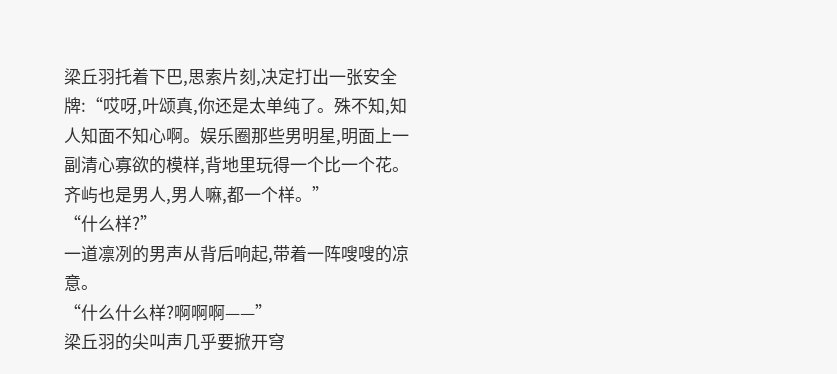梁丘羽托着下巴,思索片刻,决定打出一张安全牌:“哎呀,叶颂真,你还是太单纯了。殊不知,知人知面不知心啊。娱乐圈那些男明星,明面上一副清心寡欲的模样,背地里玩得一个比一个花。齐屿也是男人,男人嘛,都一个样。”
“什么样?”
一道凛冽的男声从背后响起,带着一阵嗖嗖的凉意。
“什么什么样?啊啊啊——”
梁丘羽的尖叫声几乎要掀开穹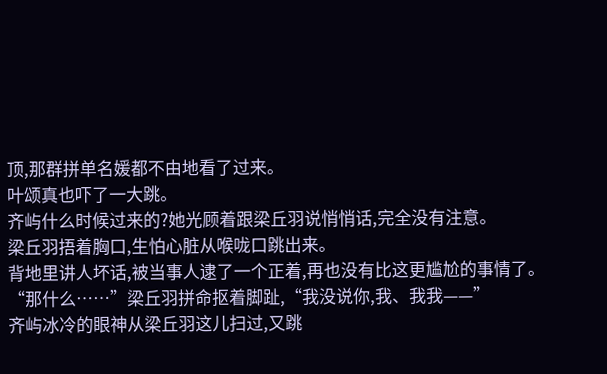顶,那群拼单名媛都不由地看了过来。
叶颂真也吓了一大跳。
齐屿什么时候过来的?她光顾着跟梁丘羽说悄悄话,完全没有注意。
梁丘羽捂着胸口,生怕心脏从喉咙口跳出来。
背地里讲人坏话,被当事人逮了一个正着,再也没有比这更尴尬的事情了。
“那什么……”梁丘羽拼命抠着脚趾,“我没说你,我、我我——”
齐屿冰冷的眼神从梁丘羽这儿扫过,又跳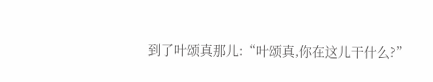到了叶颂真那儿:“叶颂真,你在这儿干什么?”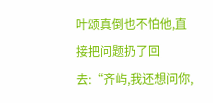叶颂真倒也不怕他,直接把问题扔了回去:“齐屿,我还想问你,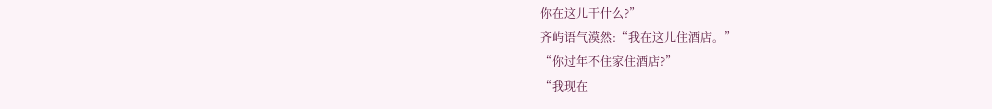你在这儿干什么?”
齐屿语气漠然:“我在这儿住酒店。”
“你过年不住家住酒店?”
“我现在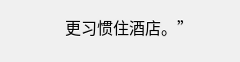更习惯住酒店。”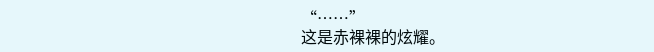“……”
这是赤裸裸的炫耀。